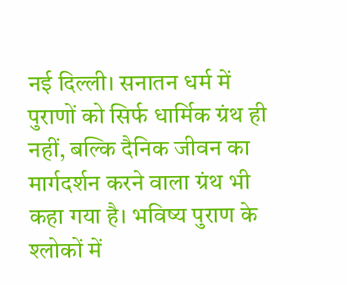नई दिल्ली। सनातन धर्म में पुराणों को सिर्फ धार्मिक ग्रंथ ही नहीं, बल्कि दैनिक जीवन का मार्गदर्शन करने वाला ग्रंथ भी कहा गया है। भविष्य पुराण के श्लोकों में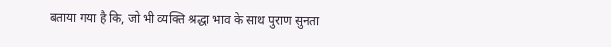बताया गया है कि, जो भी व्यक्ति श्रद्धा भाव के साथ पुराण सुनता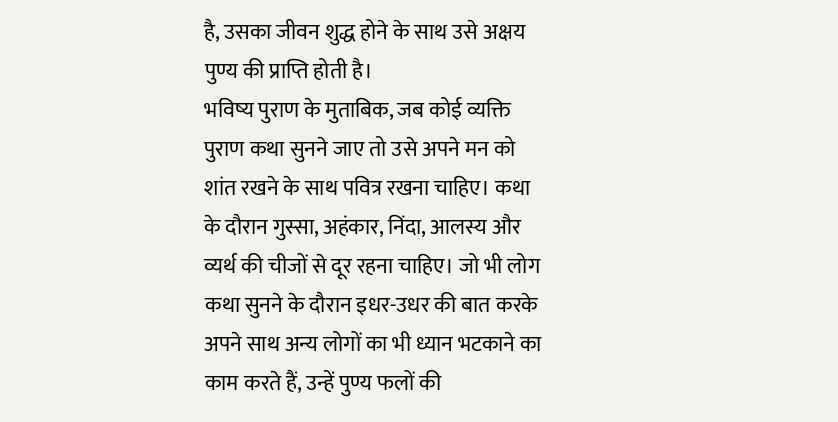है, उसका जीवन शुद्ध होने के साथ उसे अक्षय पुण्य की प्राप्ति होती है।
भविष्य पुराण के मुताबिक, जब कोई व्यक्ति पुराण कथा सुनने जाए तो उसे अपने मन को शांत रखने के साथ पवित्र रखना चाहिए। कथा के दौरान गुस्सा, अहंकार, निंदा, आलस्य और व्यर्थ की चीजों से दूर रहना चाहिए। जो भी लोग कथा सुनने के दौरान इधर-उधर की बात करके अपने साथ अन्य लोगों का भी ध्यान भटकाने का काम करते हैं, उन्हें पुण्य फलों की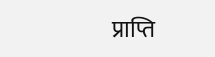प्राप्ति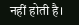नहीं होती है।